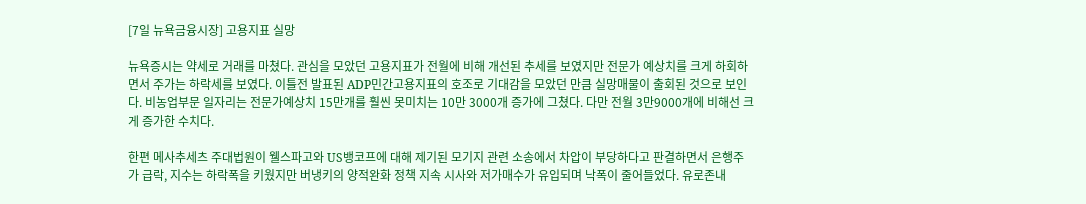[7일 뉴욕금융시장] 고용지표 실망

뉴욕증시는 약세로 거래를 마쳤다. 관심을 모았던 고용지표가 전월에 비해 개선된 추세를 보였지만 전문가 예상치를 크게 하회하면서 주가는 하락세를 보였다. 이틀전 발표된 ADP민간고용지표의 호조로 기대감을 모았던 만큼 실망매물이 출회된 것으로 보인다. 비농업부문 일자리는 전문가예상치 15만개를 훨씬 못미치는 10만 3000개 증가에 그쳤다. 다만 전월 3만9000개에 비해선 크게 증가한 수치다.

한편 메사추세츠 주대법원이 웰스파고와 US뱅코프에 대해 제기된 모기지 관련 소송에서 차압이 부당하다고 판결하면서 은행주가 급락, 지수는 하락폭을 키웠지만 버냉키의 양적완화 정책 지속 시사와 저가매수가 유입되며 낙폭이 줄어들었다. 유로존내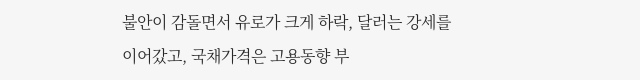불안이 감돌면서 유로가 크게 하락, 달러는 강세를 이어갔고, 국채가격은 고용동향 부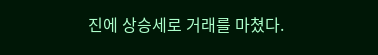진에 상승세로 거래를 마쳤다.